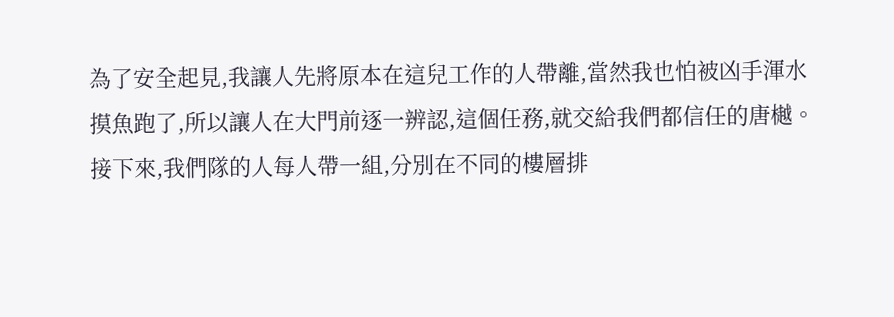為了安全起見,我讓人先將原本在這兒工作的人帶離,當然我也怕被凶手渾水摸魚跑了,所以讓人在大門前逐一辨認,這個任務,就交給我們都信任的唐樾。
接下來,我們隊的人每人帶一組,分別在不同的樓層排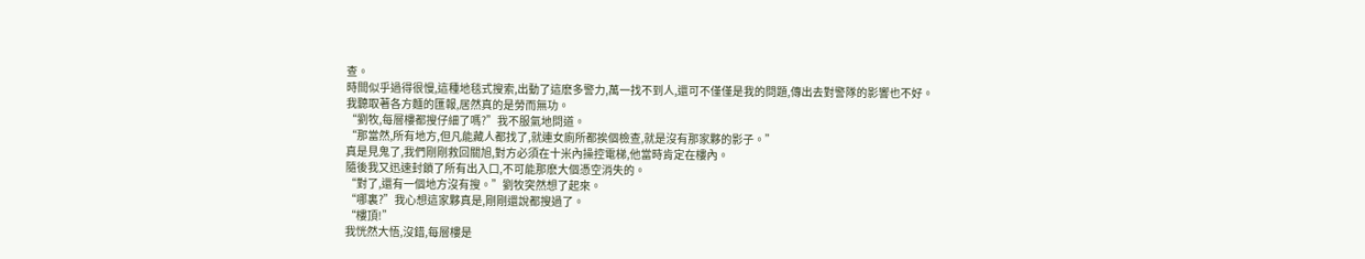查。
時間似乎過得很慢,這種地毯式搜索,出動了這麽多警力,萬一找不到人,還可不僅僅是我的問題,傳出去對警隊的影響也不好。
我聽取著各方麵的匯報,居然真的是勞而無功。
“劉牧,每層樓都搜仔細了嗎?”我不服氣地問道。
“那當然,所有地方,但凡能藏人都找了,就連女廁所都挨個檢查,就是沒有那家夥的影子。”
真是見鬼了,我們剛剛救回關旭,對方必須在十米內操控電梯,他當時肯定在樓內。
隨後我又迅速封鎖了所有出入口,不可能那麽大個憑空消失的。
“對了,還有一個地方沒有搜。”劉牧突然想了起來。
“哪裏?”我心想這家夥真是,剛剛還說都搜過了。
“樓頂!”
我恍然大悟,沒錯,每層樓是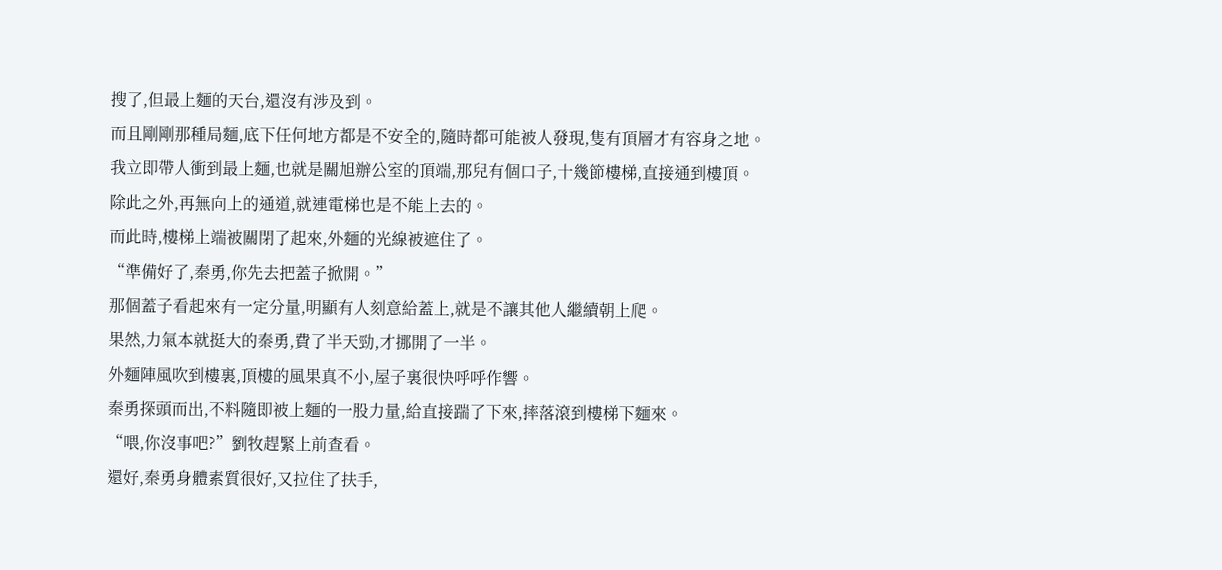搜了,但最上麵的天台,還沒有涉及到。
而且剛剛那種局麵,底下任何地方都是不安全的,隨時都可能被人發現,隻有頂層才有容身之地。
我立即帶人衝到最上麵,也就是關旭辦公室的頂端,那兒有個口子,十幾節樓梯,直接通到樓頂。
除此之外,再無向上的通道,就連電梯也是不能上去的。
而此時,樓梯上端被關閉了起來,外麵的光線被遮住了。
“準備好了,秦勇,你先去把蓋子掀開。”
那個蓋子看起來有一定分量,明顯有人刻意給蓋上,就是不讓其他人繼續朝上爬。
果然,力氣本就挺大的秦勇,費了半天勁,才挪開了一半。
外麵陣風吹到樓裏,頂樓的風果真不小,屋子裏很快呼呼作響。
秦勇探頭而出,不料隨即被上麵的一股力量,給直接踹了下來,摔落滾到樓梯下麵來。
“喂,你沒事吧?”劉牧趕緊上前查看。
還好,秦勇身體素質很好,又拉住了扶手,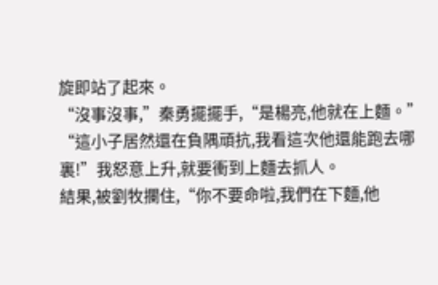旋即站了起來。
“沒事沒事,”秦勇擺擺手,“是楊亮,他就在上麵。”
“這小子居然還在負隅頑抗,我看這次他還能跑去哪裏!”我怒意上升,就要衝到上麵去抓人。
結果,被劉牧攔住,“你不要命啦,我們在下麵,他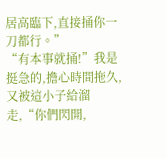居高臨下,直接捅你一刀都行。”
“有本事就捅!”我是挺急的,擔心時間拖久,又被這小子給溜走,“你們閃開,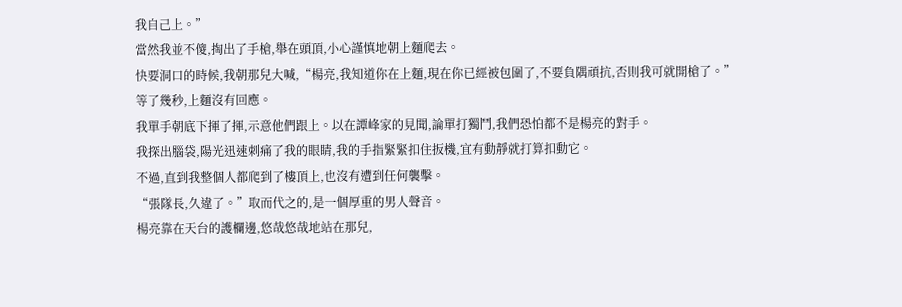我自己上。”
當然我並不傻,掏出了手槍,舉在頭頂,小心謹慎地朝上麵爬去。
快要洞口的時候,我朝那兒大喊,“楊亮,我知道你在上麵,現在你已經被包圍了,不要負隅頑抗,否則我可就開槍了。”
等了幾秒,上麵沒有回應。
我單手朝底下揮了揮,示意他們跟上。以在譚峰家的見聞,論單打獨鬥,我們恐怕都不是楊亮的對手。
我探出腦袋,陽光迅速刺痛了我的眼睛,我的手指緊緊扣住扳機,宜有動靜就打算扣動它。
不過,直到我整個人都爬到了樓頂上,也沒有遭到任何襲擊。
“張隊長,久違了。”取而代之的,是一個厚重的男人聲音。
楊亮靠在天台的護欄邊,悠哉悠哉地站在那兒,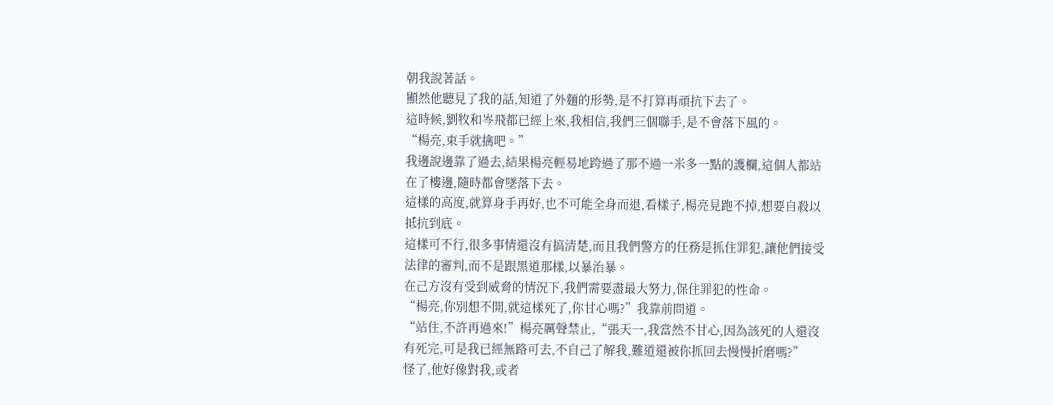朝我說著話。
顯然他聽見了我的話,知道了外麵的形勢,是不打算再頑抗下去了。
這時候,劉牧和岑飛都已經上來,我相信,我們三個聯手,是不會落下風的。
“楊亮,束手就擒吧。”
我邊說邊靠了過去,結果楊亮輕易地跨過了那不過一米多一點的護欄,這個人都站在了樓邊,隨時都會墜落下去。
這樣的高度,就算身手再好,也不可能全身而退,看樣子,楊亮見跑不掉,想要自殺以抵抗到底。
這樣可不行,很多事情還沒有搞清楚,而且我們警方的任務是抓住罪犯,讓他們接受法律的審判,而不是跟黑道那樣,以暴治暴。
在己方沒有受到威脅的情況下,我們需要盡最大努力,保住罪犯的性命。
“楊亮,你別想不開,就這樣死了,你甘心嗎?”我靠前問道。
“站住,不許再過來!”楊亮厲聲禁止,“張天一,我當然不甘心,因為該死的人還沒有死完,可是我已經無路可去,不自己了解我,難道還被你抓回去慢慢折磨嗎?”
怪了,他好像對我,或者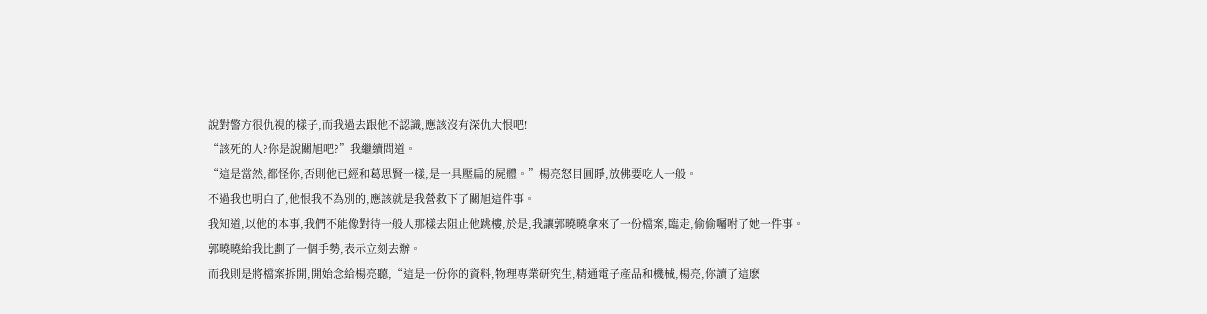說對警方很仇視的樣子,而我過去跟他不認識,應該沒有深仇大恨吧!
“該死的人?你是說關旭吧?”我繼續問道。
“這是當然,都怪你,否則他已經和葛思賢一樣,是一具壓扁的屍體。”楊亮怒目圓睜,放佛要吃人一般。
不過我也明白了,他恨我不為別的,應該就是我營救下了關旭這件事。
我知道,以他的本事,我們不能像對待一般人那樣去阻止他跳樓,於是,我讓郭曉曉拿來了一份檔案,臨走,偷偷囑咐了她一件事。
郭曉曉給我比劃了一個手勢,表示立刻去辦。
而我則是將檔案拆開,開始念給楊亮聽,“這是一份你的資料,物理專業研究生,精通電子產品和機械,楊亮,你讀了這麽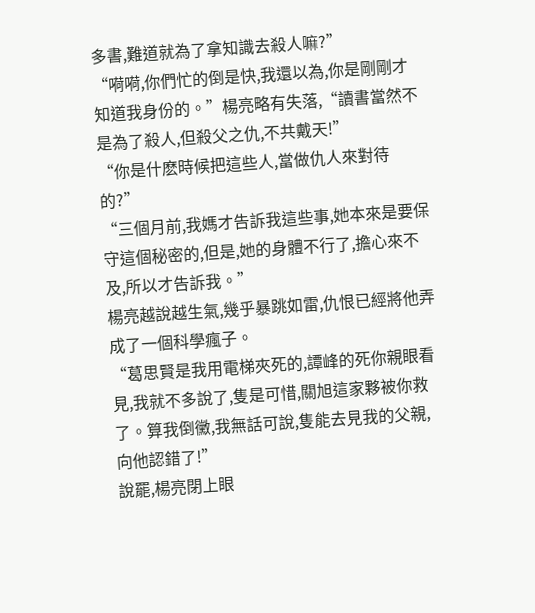多書,難道就為了拿知識去殺人嘛?”
“嗬嗬,你們忙的倒是快,我還以為,你是剛剛才知道我身份的。”楊亮略有失落,“讀書當然不是為了殺人,但殺父之仇,不共戴天!”
“你是什麽時候把這些人,當做仇人來對待的?”
“三個月前,我媽才告訴我這些事,她本來是要保守這個秘密的,但是,她的身體不行了,擔心來不及,所以才告訴我。”
楊亮越說越生氣,幾乎暴跳如雷,仇恨已經將他弄成了一個科學瘋子。
“葛思賢是我用電梯夾死的,譚峰的死你親眼看見,我就不多說了,隻是可惜,關旭這家夥被你救了。算我倒黴,我無話可說,隻能去見我的父親,向他認錯了!”
說罷,楊亮閉上眼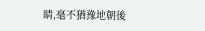睛,毫不猶豫地朝後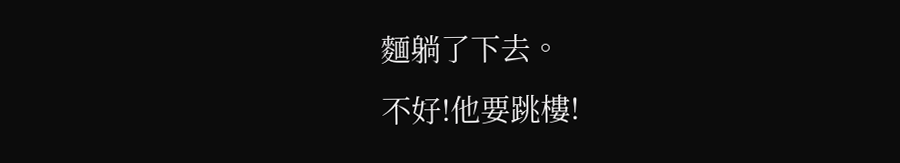麵躺了下去。
不好!他要跳樓!